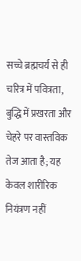सच्चे ब्रह्मचर्य से ही चरित्र में पवित्रता, बुद्धि में प्रखरता और चेहरे पर वास्तविक तेज आता है; यह केवल शारीरिक नियंत्रण नहीं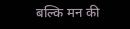बल्कि मन की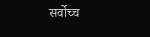सर्वोच्च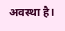अवस्था है।